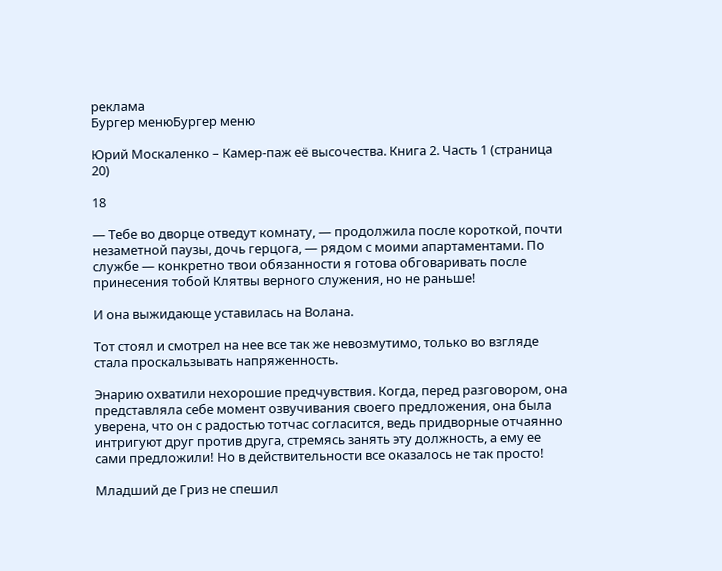реклама
Бургер менюБургер меню

Юрий Москаленко – Камер-паж её высочества. Книга 2. Часть 1 (страница 20)

18

— Тебе во дворце отведут комнату, — продолжила после короткой, почти незаметной паузы, дочь герцога, — рядом с моими апартаментами. По службе — конкретно твои обязанности я готова обговаривать после принесения тобой Клятвы верного служения, но не раньше!

И она выжидающе уставилась на Волана.

Тот стоял и смотрел на нее все так же невозмутимо, только во взгляде стала проскальзывать напряженность.

Энарию охватили нехорошие предчувствия. Когда, перед разговором, она представляла себе момент озвучивания своего предложения, она была уверена, что он с радостью тотчас согласится, ведь придворные отчаянно интригуют друг против друга, стремясь занять эту должность, а ему ее сами предложили! Но в действительности все оказалось не так просто!

Младший де Гриз не спешил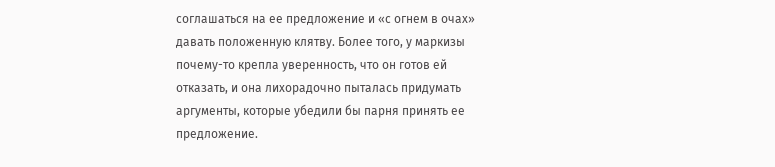соглашаться на ее предложение и «с огнем в очах» давать положенную клятву. Более того, у маркизы почему-то крепла уверенность, что он готов ей отказать, и она лихорадочно пыталась придумать аргументы, которые убедили бы парня принять ее предложение.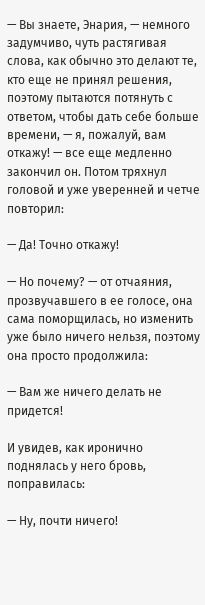— Вы знаете, Энария, — немного задумчиво, чуть растягивая слова, как обычно это делают те, кто еще не принял решения, поэтому пытаются потянуть с ответом, чтобы дать себе больше времени, — я, пожалуй, вам откажу! — все еще медленно закончил он. Потом тряхнул головой и уже уверенней и четче повторил:

— Да! Точно откажу!

— Но почему? — от отчаяния, прозвучавшего в ее голосе, она сама поморщилась, но изменить уже было ничего нельзя, поэтому она просто продолжила:

— Вам же ничего делать не придется!

И увидев, как иронично поднялась у него бровь, поправилась:

— Ну, почти ничего!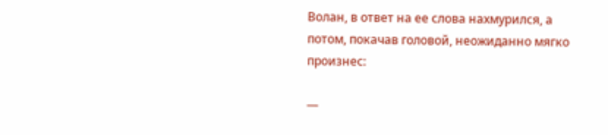Волан, в ответ на ее слова нахмурился, а потом, покачав головой, неожиданно мягко произнес:

—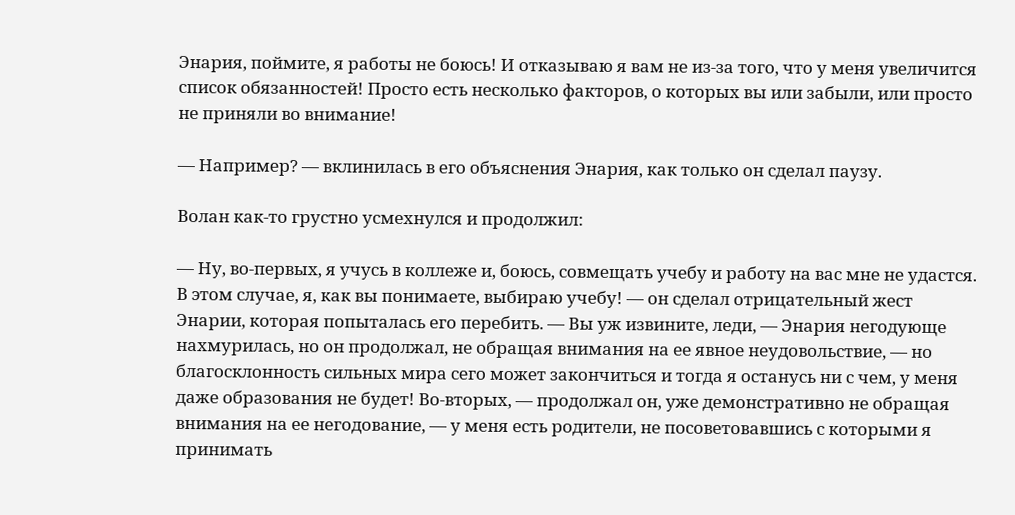Энария, поймите, я работы не боюсь! И отказываю я вам не из-за того, что у меня увеличится список обязанностей! Просто есть несколько факторов, о которых вы или забыли, или просто не приняли во внимание!

— Например? — вклинилась в его объяснения Энария, как только он сделал паузу.

Волан как-то грустно усмехнулся и продолжил:

— Ну, во-первых, я учусь в коллеже и, боюсь, совмещать учебу и работу на вас мне не удастся. В этом случае, я, как вы понимаете, выбираю учебу! — он сделал отрицательный жест Энарии, которая попыталась его перебить. — Вы уж извините, леди, — Энария негодующе нахмурилась, но он продолжал, не обращая внимания на ее явное неудовольствие, — но благосклонность сильных мира сего может закончиться и тогда я останусь ни с чем, у меня даже образования не будет! Во-вторых, — продолжал он, уже демонстративно не обращая внимания на ее негодование, — у меня есть родители, не посоветовавшись с которыми я принимать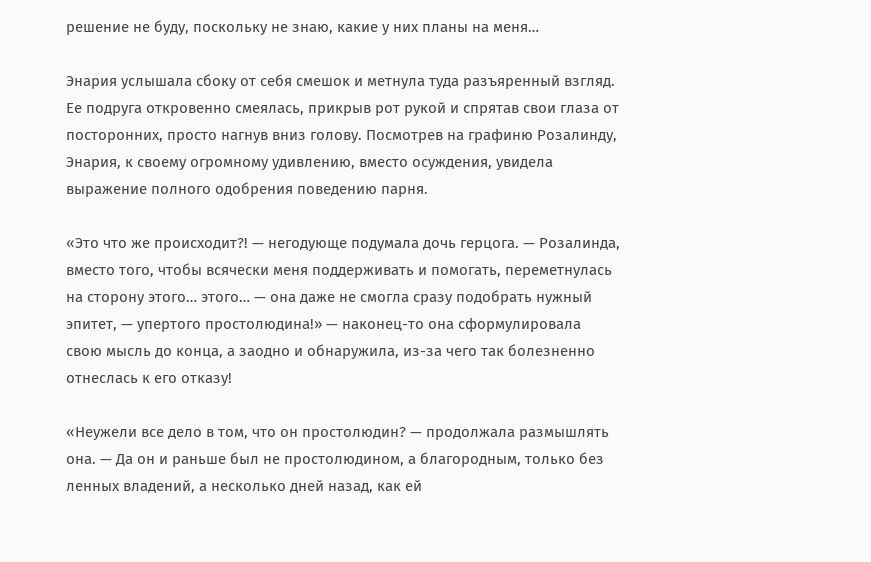решение не буду, поскольку не знаю, какие у них планы на меня…

Энария услышала сбоку от себя смешок и метнула туда разъяренный взгляд. Ее подруга откровенно смеялась, прикрыв рот рукой и спрятав свои глаза от посторонних, просто нагнув вниз голову. Посмотрев на графиню Розалинду, Энария, к своему огромному удивлению, вместо осуждения, увидела выражение полного одобрения поведению парня.

«Это что же происходит?! — негодующе подумала дочь герцога. — Розалинда, вместо того, чтобы всячески меня поддерживать и помогать, переметнулась на сторону этого… этого… — она даже не смогла сразу подобрать нужный эпитет, — упертого простолюдина!» — наконец-то она сформулировала свою мысль до конца, а заодно и обнаружила, из-за чего так болезненно отнеслась к его отказу!

«Неужели все дело в том, что он простолюдин? — продолжала размышлять она. — Да он и раньше был не простолюдином, а благородным, только без ленных владений, а несколько дней назад, как ей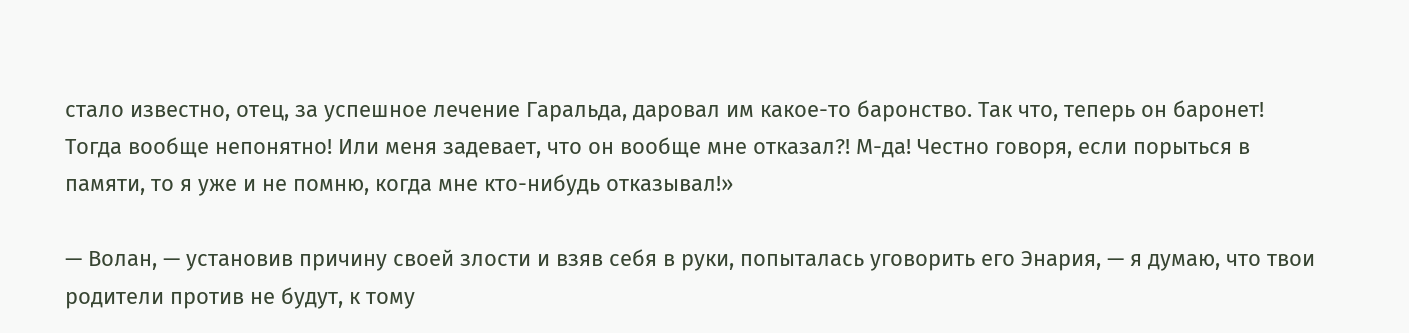стало известно, отец, за успешное лечение Гаральда, даровал им какое-то баронство. Так что, теперь он баронет! Тогда вообще непонятно! Или меня задевает, что он вообще мне отказал?! М-да! Честно говоря, если порыться в памяти, то я уже и не помню, когда мне кто-нибудь отказывал!»

— Волан, — установив причину своей злости и взяв себя в руки, попыталась уговорить его Энария, — я думаю, что твои родители против не будут, к тому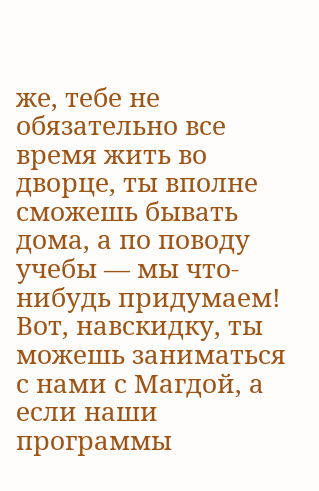же, тебе не обязательно все время жить во дворце, ты вполне сможешь бывать дома, а по поводу учебы — мы что-нибудь придумаем! Вот, навскидку, ты можешь заниматься с нами с Магдой, а если наши программы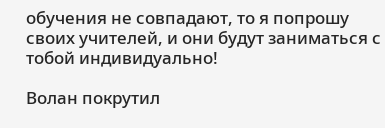обучения не совпадают, то я попрошу своих учителей, и они будут заниматься с тобой индивидуально!

Волан покрутил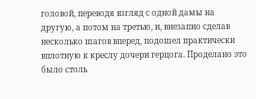головой, переводя взгляд с одной дамы на другую, а потом на третью, и, внезапно сделав несколько шагов вперед, подошел практически вплотную к креслу дочери герцога. Проделано это было столь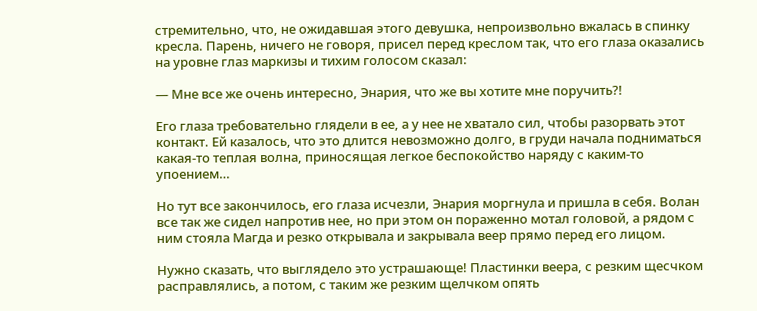стремительно, что, не ожидавшая этого девушка, непроизвольно вжалась в спинку кресла. Парень, ничего не говоря, присел перед креслом так, что его глаза оказались на уровне глаз маркизы и тихим голосом сказал:

— Мне все же очень интересно, Энария, что же вы хотите мне поручить?!

Его глаза требовательно глядели в ее, а у нее не хватало сил, чтобы разорвать этот контакт. Ей казалось, что это длится невозможно долго, в груди начала подниматься какая-то теплая волна, приносящая легкое беспокойство наряду с каким-то упоением…

Но тут все закончилось, его глаза исчезли, Энария моргнула и пришла в себя. Волан все так же сидел напротив нее, но при этом он пораженно мотал головой, а рядом с ним стояла Магда и резко открывала и закрывала веер прямо перед его лицом.

Нужно сказать, что выглядело это устрашающе! Пластинки веера, с резким щесчком расправлялись, а потом, с таким же резким щелчком опять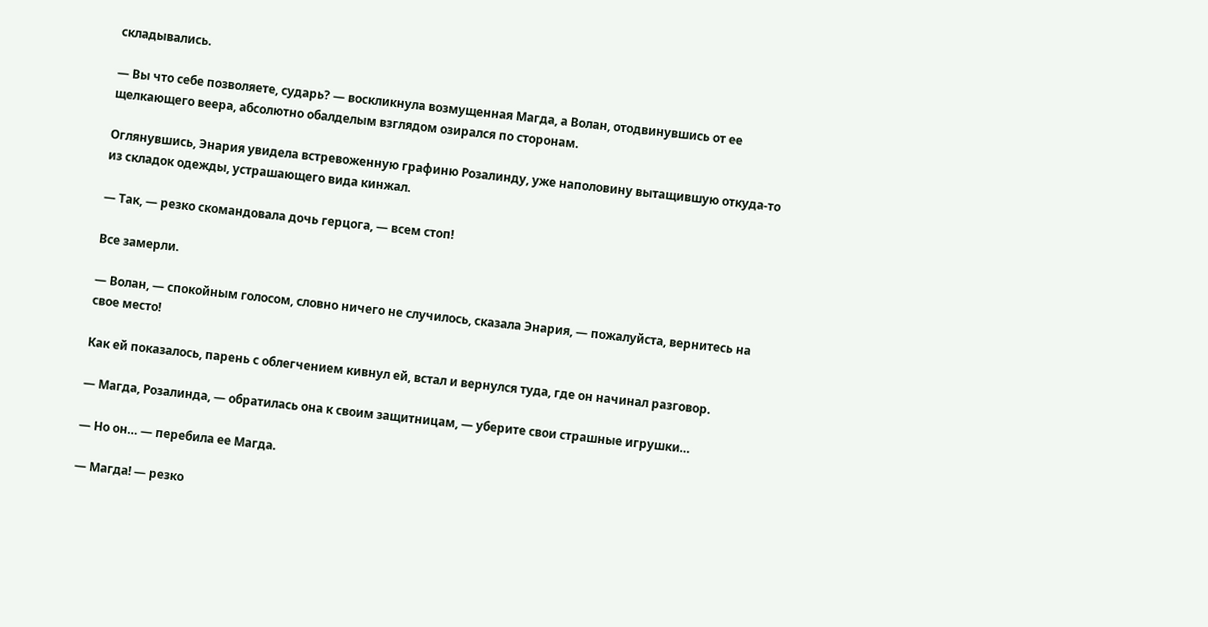складывались.

— Вы что себе позволяете, сударь? — воскликнула возмущенная Магда, а Волан, отодвинувшись от ее щелкающего веера, абсолютно обалделым взглядом озирался по сторонам.

Оглянувшись, Энария увидела встревоженную графиню Розалинду, уже наполовину вытащившую откуда-то из складок одежды, устрашающего вида кинжал.

— Так, — резко скомандовала дочь герцога, — всем стоп!

Все замерли.

— Волан, — спокойным голосом, словно ничего не случилось, сказала Энария, — пожалуйста, вернитесь на свое место!

Как ей показалось, парень с облегчением кивнул ей, встал и вернулся туда, где он начинал разговор.

— Магда, Розалинда, — обратилась она к своим защитницам, — уберите свои страшные игрушки…

— Но он… — перебила ее Магда.

— Магда! — резко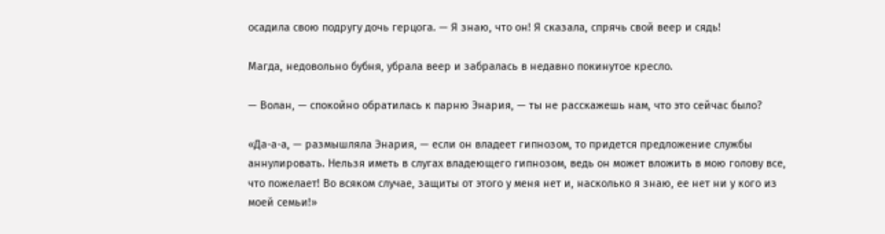осадила свою подругу дочь герцога. — Я знаю, что он! Я сказала, спрячь свой веер и сядь!

Магда, недовольно бубня, убрала веер и забралась в недавно покинутое кресло.

— Волан, — спокойно обратилась к парню Энария, — ты не расскажешь нам, что это сейчас было?

«Да-а-а, — размышляла Энария, — если он владеет гипнозом, то придется предложение службы аннулировать. Нельзя иметь в слугах владеющего гипнозом, ведь он может вложить в мою голову все, что пожелает! Во всяком случае, защиты от этого у меня нет и, насколько я знаю, ее нет ни у кого из моей семьи!»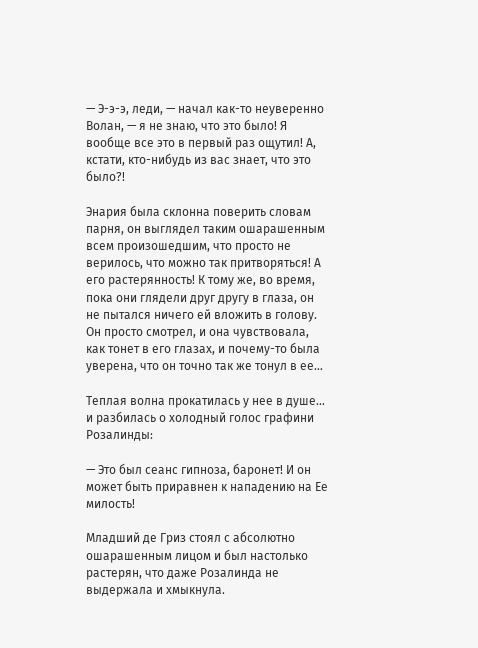— Э-э-э, леди, — начал как-то неуверенно Волан, — я не знаю, что это было! Я вообще все это в первый раз ощутил! А, кстати, кто-нибудь из вас знает, что это было?!

Энария была склонна поверить словам парня, он выглядел таким ошарашенным всем произошедшим, что просто не верилось, что можно так притворяться! А его растерянность! К тому же, во время, пока они глядели друг другу в глаза, он не пытался ничего ей вложить в голову. Он просто смотрел, и она чувствовала, как тонет в его глазах, и почему-то была уверена, что он точно так же тонул в ее…

Теплая волна прокатилась у нее в душе… и разбилась о холодный голос графини Розалинды:

— Это был сеанс гипноза, баронет! И он может быть приравнен к нападению на Ее милость!

Младший де Гриз стоял с абсолютно ошарашенным лицом и был настолько растерян, что даже Розалинда не выдержала и хмыкнула.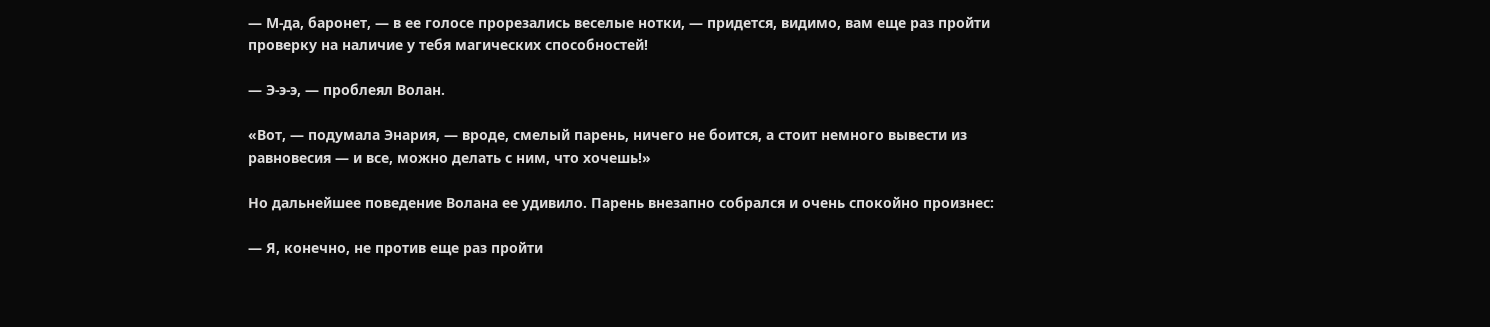— М-да, баронет, — в ее голосе прорезались веселые нотки, — придется, видимо, вам еще раз пройти проверку на наличие у тебя магических способностей!

— Э-э-э, — проблеял Волан.

«Вот, — подумала Энария, — вроде, смелый парень, ничего не боится, а стоит немного вывести из равновесия — и все, можно делать с ним, что хочешь!»

Но дальнейшее поведение Волана ее удивило. Парень внезапно собрался и очень спокойно произнес:

— Я, конечно, не против еще раз пройти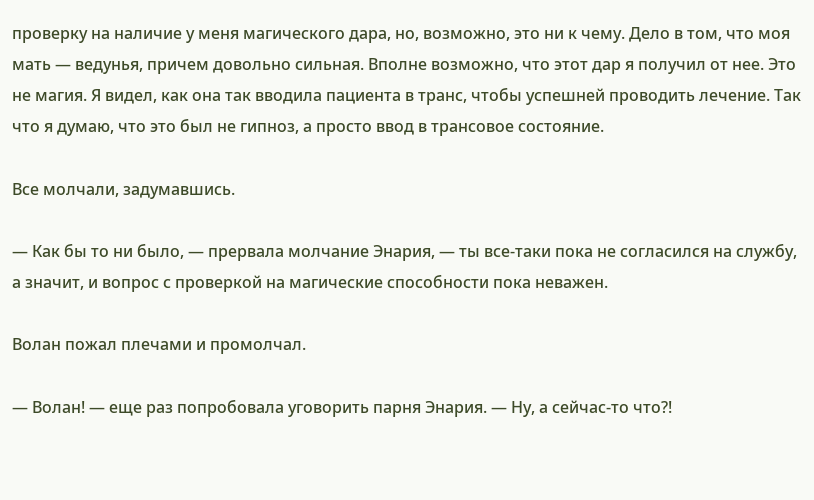проверку на наличие у меня магического дара, но, возможно, это ни к чему. Дело в том, что моя мать — ведунья, причем довольно сильная. Вполне возможно, что этот дар я получил от нее. Это не магия. Я видел, как она так вводила пациента в транс, чтобы успешней проводить лечение. Так что я думаю, что это был не гипноз, а просто ввод в трансовое состояние.

Все молчали, задумавшись.

— Как бы то ни было, — прервала молчание Энария, — ты все-таки пока не согласился на службу, а значит, и вопрос с проверкой на магические способности пока неважен.

Волан пожал плечами и промолчал.

— Волан! — еще раз попробовала уговорить парня Энария. — Ну, а сейчас-то что?!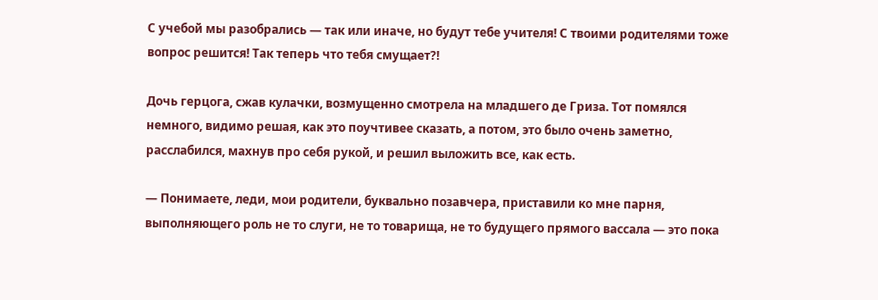С учебой мы разобрались — так или иначе, но будут тебе учителя! С твоими родителями тоже вопрос решится! Так теперь что тебя смущает?!

Дочь герцога, сжав кулачки, возмущенно смотрела на младшего де Гриза. Тот помялся немного, видимо решая, как это поучтивее сказать, а потом, это было очень заметно, расслабился, махнув про себя рукой, и решил выложить все, как есть.

— Понимаете, леди, мои родители, буквально позавчера, приставили ко мне парня, выполняющего роль не то слуги, не то товарища, не то будущего прямого вассала — это пока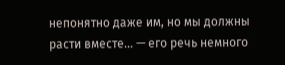непонятно даже им, но мы должны расти вместе… — его речь немного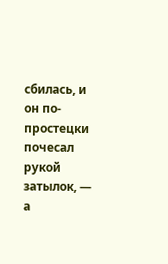сбилась, и он по-простецки почесал рукой затылок, — а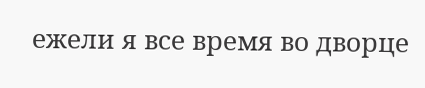ежели я все время во дворце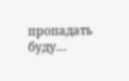пропадать буду…